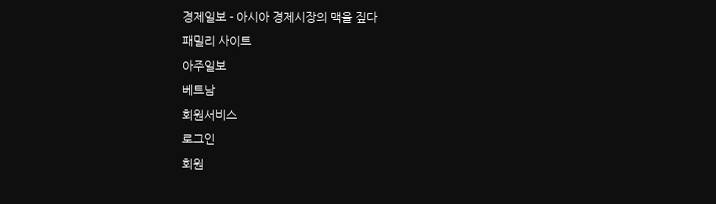경제일보 - 아시아 경제시장의 맥을 짚다
패밀리 사이트
아주일보
베트남
회원서비스
로그인
회원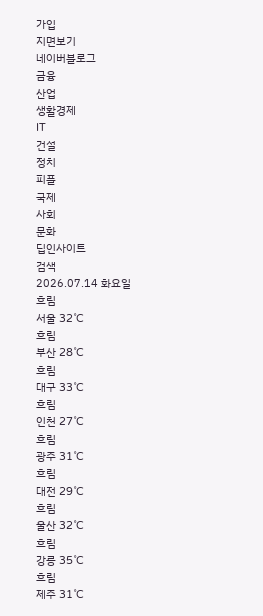가입
지면보기
네이버블로그
금융
산업
생활경제
IT
건설
정치
피플
국제
사회
문화
딥인사이트
검색
2026.07.14 화요일
흐림
서울 32˚C
흐림
부산 28˚C
흐림
대구 33˚C
흐림
인천 27˚C
흐림
광주 31˚C
흐림
대전 29˚C
흐림
울산 32˚C
흐림
강릉 35˚C
흐림
제주 31˚C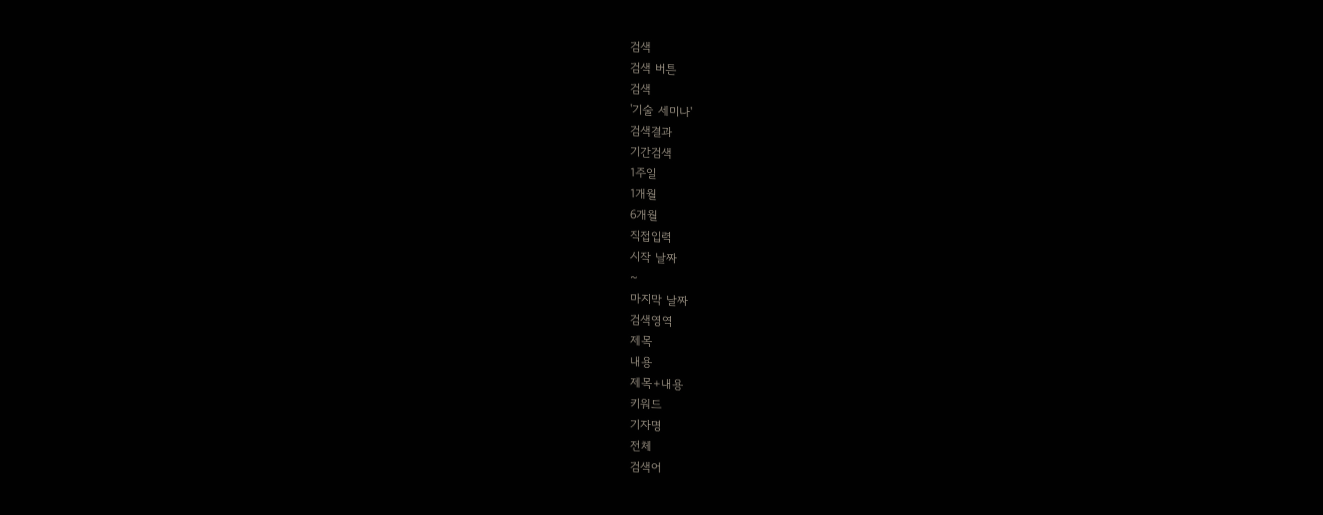검색
검색 버튼
검색
'기술 세미나'
검색결과
기간검색
1주일
1개월
6개월
직접입력
시작 날짜
~
마지막 날짜
검색영역
제목
내용
제목+내용
키워드
기자명
전체
검색어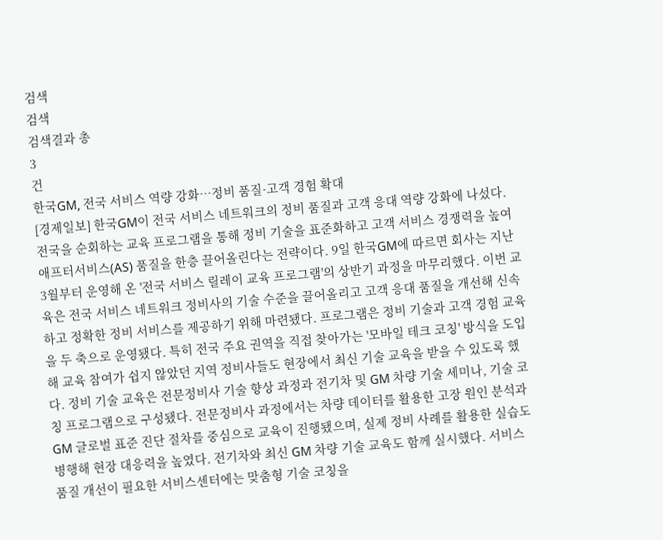검색
검색
검색결과 총
3
건
한국GM, 전국 서비스 역량 강화…정비 품질·고객 경험 확대
[경제일보] 한국GM이 전국 서비스 네트워크의 정비 품질과 고객 응대 역량 강화에 나섰다. 전국을 순회하는 교육 프로그램을 통해 정비 기술을 표준화하고 고객 서비스 경쟁력을 높여 애프터서비스(AS) 품질을 한층 끌어올린다는 전략이다. 9일 한국GM에 따르면 회사는 지난 3월부터 운영해 온 '전국 서비스 릴레이 교육 프로그램'의 상반기 과정을 마무리했다. 이번 교육은 전국 서비스 네트워크 정비사의 기술 수준을 끌어올리고 고객 응대 품질을 개선해 신속하고 정확한 정비 서비스를 제공하기 위해 마련됐다. 프로그램은 정비 기술과 고객 경험 교육을 두 축으로 운영됐다. 특히 전국 주요 권역을 직접 찾아가는 '모바일 테크 코칭' 방식을 도입해 교육 참여가 쉽지 않았던 지역 정비사들도 현장에서 최신 기술 교육을 받을 수 있도록 했다. 정비 기술 교육은 전문정비사 기술 향상 과정과 전기차 및 GM 차량 기술 세미나, 기술 코칭 프로그램으로 구성됐다. 전문정비사 과정에서는 차량 데이터를 활용한 고장 원인 분석과 GM 글로벌 표준 진단 절차를 중심으로 교육이 진행됐으며, 실제 정비 사례를 활용한 실습도 병행해 현장 대응력을 높였다. 전기차와 최신 GM 차량 기술 교육도 함께 실시했다. 서비스 품질 개선이 필요한 서비스센터에는 맞춤형 기술 코칭을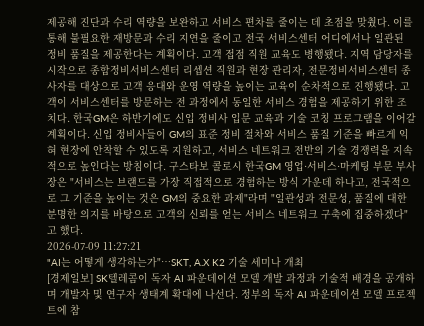제공해 진단과 수리 역량을 보완하고 서비스 편차를 줄이는 데 초점을 맞췄다. 이를 통해 불필요한 재방문과 수리 지연을 줄이고 전국 서비스센터 어디에서나 일관된 정비 품질을 제공한다는 계획이다. 고객 접점 직원 교육도 병행됐다. 지역 담당자를 시작으로 종합정비서비스센터 리셉션 직원과 현장 관리자, 전문정비서비스센터 종사자를 대상으로 고객 응대와 운영 역량을 높이는 교육이 순차적으로 진행됐다. 고객이 서비스센터를 방문하는 전 과정에서 동일한 서비스 경험을 제공하기 위한 조치다. 한국GM은 하반기에도 신입 정비사 입문 교육과 기술 코칭 프로그램을 이어갈 계획이다. 신입 정비사들이 GM의 표준 정비 절차와 서비스 품질 기준을 빠르게 익혀 현장에 안착할 수 있도록 지원하고, 서비스 네트워크 전반의 기술 경쟁력을 지속적으로 높인다는 방침이다. 구스타보 콜로시 한국GM 영업·서비스·마케팅 부문 부사장은 "서비스는 브랜드를 가장 직접적으로 경험하는 방식 가운데 하나고, 전국적으로 그 기준을 높이는 것은 GM의 중요한 과제"라며 "일관성과 전문성, 품질에 대한 분명한 의지를 바탕으로 고객의 신뢰를 얻는 서비스 네트워크 구축에 집중하겠다"고 했다.
2026-07-09 11:27:21
"AI는 어떻게 생각하는가"…SKT, A.X K2 기술 세미나 개최
[경제일보] SK텔레콤이 독자 AI 파운데이션 모델 개발 과정과 기술적 배경을 공개하며 개발자 및 연구자 생태계 확대에 나선다. 정부의 독자 AI 파운데이션 모델 프로젝트에 참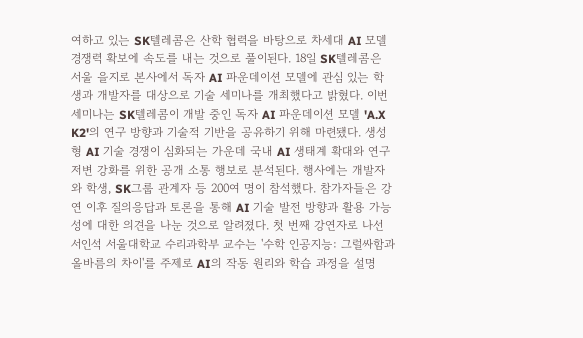여하고 있는 SK텔레콤은 산학 협력을 바탕으로 차세대 AI 모델 경쟁력 확보에 속도를 내는 것으로 풀이된다. 18일 SK텔레콤은 서울 을지로 본사에서 독자 AI 파운데이션 모델에 관심 있는 학생과 개발자를 대상으로 기술 세미나를 개최했다고 밝혔다. 이번 세미나는 SK텔레콤이 개발 중인 독자 AI 파운데이션 모델 'A.X K2'의 연구 방향과 기술적 기반을 공유하기 위해 마련됐다. 생성형 AI 기술 경쟁이 심화되는 가운데 국내 AI 생태계 확대와 연구 저변 강화를 위한 공개 소통 행보로 분석된다. 행사에는 개발자와 학생, SK그룹 관계자 등 200여 명이 참석했다. 참가자들은 강연 이후 질의응답과 토론을 통해 AI 기술 발전 방향과 활용 가능성에 대한 의견을 나눈 것으로 알려졌다. 첫 번째 강연자로 나선 서인석 서울대학교 수리과학부 교수는 '수학 인공지능: 그럴싸함과 올바름의 차이'를 주제로 AI의 작동 원리와 학습 과정을 설명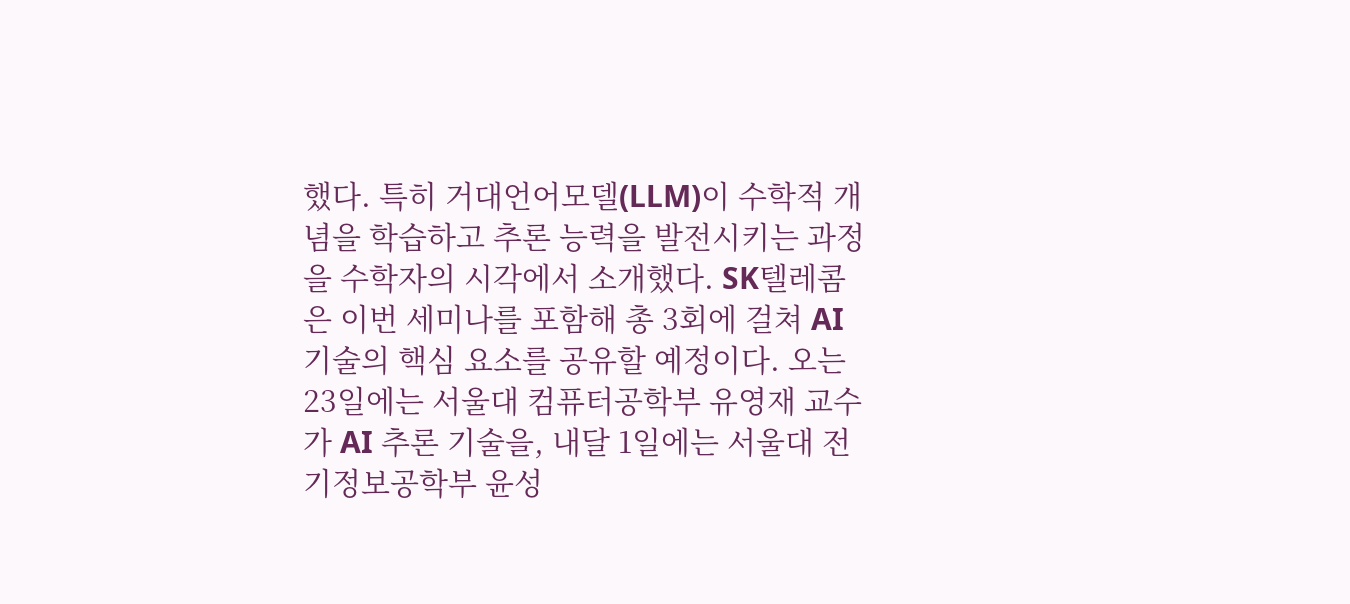했다. 특히 거대언어모델(LLM)이 수학적 개념을 학습하고 추론 능력을 발전시키는 과정을 수학자의 시각에서 소개했다. SK텔레콤은 이번 세미나를 포함해 총 3회에 걸쳐 AI 기술의 핵심 요소를 공유할 예정이다. 오는 23일에는 서울대 컴퓨터공학부 유영재 교수가 AI 추론 기술을, 내달 1일에는 서울대 전기정보공학부 윤성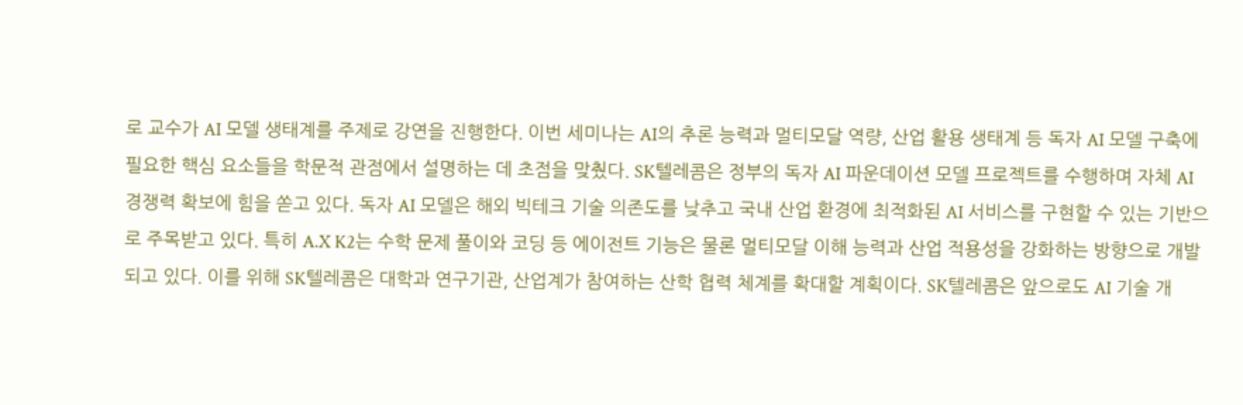로 교수가 AI 모델 생태계를 주제로 강연을 진행한다. 이번 세미나는 AI의 추론 능력과 멀티모달 역량, 산업 활용 생태계 등 독자 AI 모델 구축에 필요한 핵심 요소들을 학문적 관점에서 설명하는 데 초점을 맞췄다. SK텔레콤은 정부의 독자 AI 파운데이션 모델 프로젝트를 수행하며 자체 AI 경쟁력 확보에 힘을 쏟고 있다. 독자 AI 모델은 해외 빅테크 기술 의존도를 낮추고 국내 산업 환경에 최적화된 AI 서비스를 구현할 수 있는 기반으로 주목받고 있다. 특히 A.X K2는 수학 문제 풀이와 코딩 등 에이전트 기능은 물론 멀티모달 이해 능력과 산업 적용성을 강화하는 방향으로 개발되고 있다. 이를 위해 SK텔레콤은 대학과 연구기관, 산업계가 참여하는 산학 협력 체계를 확대할 계획이다. SK텔레콤은 앞으로도 AI 기술 개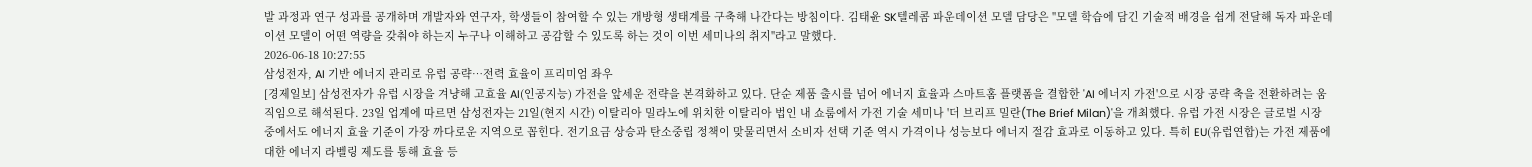발 과정과 연구 성과를 공개하며 개발자와 연구자, 학생들이 참여할 수 있는 개방형 생태계를 구축해 나간다는 방침이다. 김태윤 SK텔레콤 파운데이션 모델 담당은 "모델 학습에 담긴 기술적 배경을 쉽게 전달해 독자 파운데이션 모델이 어떤 역량을 갖춰야 하는지 누구나 이해하고 공감할 수 있도록 하는 것이 이번 세미나의 취지"라고 말했다.
2026-06-18 10:27:55
삼성전자, AI 기반 에너지 관리로 유럽 공략…전력 효율이 프리미엄 좌우
[경제일보] 삼성전자가 유럽 시장을 겨냥해 고효율 AI(인공지능) 가전을 앞세운 전략을 본격화하고 있다. 단순 제품 출시를 넘어 에너지 효율과 스마트홈 플랫폼을 결합한 'AI 에너지 가전'으로 시장 공략 축을 전환하려는 움직임으로 해석된다. 23일 업계에 따르면 삼성전자는 21일(현지 시간) 이탈리아 밀라노에 위치한 이탈리아 법인 내 쇼룸에서 가전 기술 세미나 '더 브리프 밀란(The Brief Milan)'을 개최했다. 유럽 가전 시장은 글로벌 시장 중에서도 에너지 효율 기준이 가장 까다로운 지역으로 꼽힌다. 전기요금 상승과 탄소중립 정책이 맞물리면서 소비자 선택 기준 역시 가격이나 성능보다 에너지 절감 효과로 이동하고 있다. 특히 EU(유럽연합)는 가전 제품에 대한 에너지 라벨링 제도를 통해 효율 등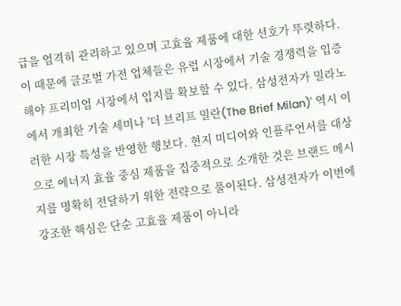급을 엄격히 관리하고 있으며 고효율 제품에 대한 선호가 뚜렷하다. 이 때문에 글로벌 가전 업체들은 유럽 시장에서 기술 경쟁력을 입증해야 프리미엄 시장에서 입지를 확보할 수 있다. 삼성전자가 밀라노에서 개최한 기술 세미나 '더 브리프 밀란(The Brief Milan)' 역시 이러한 시장 특성을 반영한 행보다. 현지 미디어와 인플루언서를 대상으로 에너지 효율 중심 제품을 집중적으로 소개한 것은 브랜드 메시지를 명확히 전달하기 위한 전략으로 풀이된다. 삼성전자가 이번에 강조한 핵심은 단순 고효율 제품이 아니라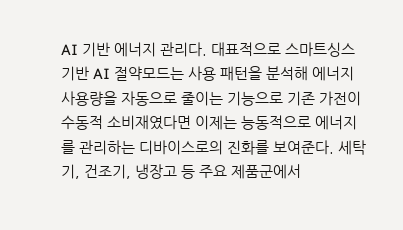AI 기반 에너지 관리다. 대표적으로 스마트싱스 기반 AI 절약모드는 사용 패턴을 분석해 에너지 사용량을 자동으로 줄이는 기능으로 기존 가전이 수동적 소비재였다면 이제는 능동적으로 에너지를 관리하는 디바이스로의 진화를 보여준다. 세탁기, 건조기, 냉장고 등 주요 제품군에서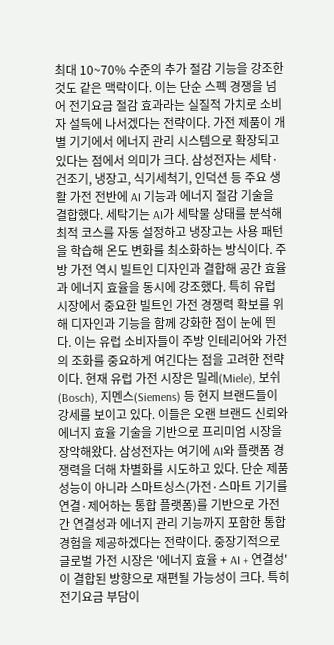최대 10~70% 수준의 추가 절감 기능을 강조한 것도 같은 맥락이다. 이는 단순 스펙 경쟁을 넘어 전기요금 절감 효과라는 실질적 가치로 소비자 설득에 나서겠다는 전략이다. 가전 제품이 개별 기기에서 에너지 관리 시스템으로 확장되고 있다는 점에서 의미가 크다. 삼성전자는 세탁·건조기, 냉장고, 식기세척기, 인덕션 등 주요 생활 가전 전반에 AI 기능과 에너지 절감 기술을 결합했다. 세탁기는 AI가 세탁물 상태를 분석해 최적 코스를 자동 설정하고 냉장고는 사용 패턴을 학습해 온도 변화를 최소화하는 방식이다. 주방 가전 역시 빌트인 디자인과 결합해 공간 효율과 에너지 효율을 동시에 강조했다. 특히 유럽 시장에서 중요한 빌트인 가전 경쟁력 확보를 위해 디자인과 기능을 함께 강화한 점이 눈에 띈다. 이는 유럽 소비자들이 주방 인테리어와 가전의 조화를 중요하게 여긴다는 점을 고려한 전략이다. 현재 유럽 가전 시장은 밀레(Miele), 보쉬(Bosch), 지멘스(Siemens) 등 현지 브랜드들이 강세를 보이고 있다. 이들은 오랜 브랜드 신뢰와 에너지 효율 기술을 기반으로 프리미엄 시장을 장악해왔다. 삼성전자는 여기에 AI와 플랫폼 경쟁력을 더해 차별화를 시도하고 있다. 단순 제품 성능이 아니라 스마트싱스(가전·스마트 기기를 연결·제어하는 통합 플랫폼)를 기반으로 가전 간 연결성과 에너지 관리 기능까지 포함한 통합 경험을 제공하겠다는 전략이다. 중장기적으로 글로벌 가전 시장은 '에너지 효율 + AI + 연결성'이 결합된 방향으로 재편될 가능성이 크다. 특히 전기요금 부담이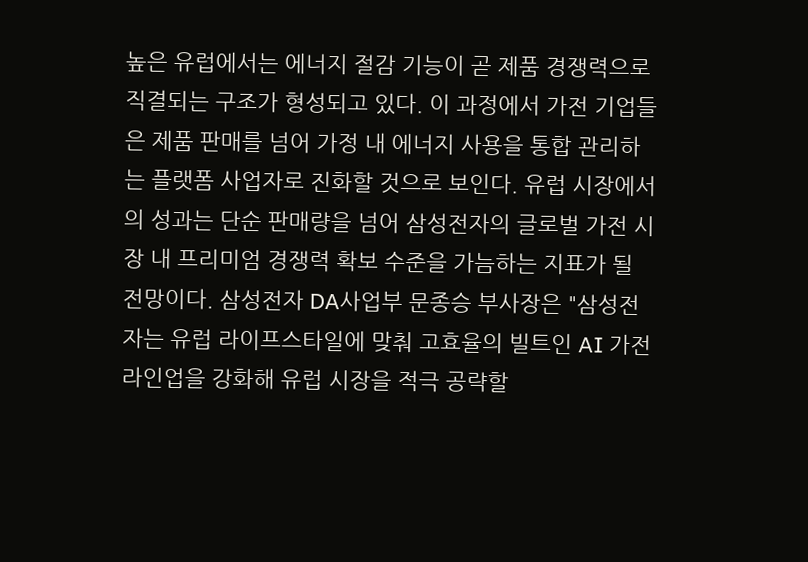높은 유럽에서는 에너지 절감 기능이 곧 제품 경쟁력으로 직결되는 구조가 형성되고 있다. 이 과정에서 가전 기업들은 제품 판매를 넘어 가정 내 에너지 사용을 통합 관리하는 플랫폼 사업자로 진화할 것으로 보인다. 유럽 시장에서의 성과는 단순 판매량을 넘어 삼성전자의 글로벌 가전 시장 내 프리미엄 경쟁력 확보 수준을 가늠하는 지표가 될 전망이다. 삼성전자 DA사업부 문종승 부사장은 "삼성전자는 유럽 라이프스타일에 맞춰 고효율의 빌트인 AI 가전 라인업을 강화해 유럽 시장을 적극 공략할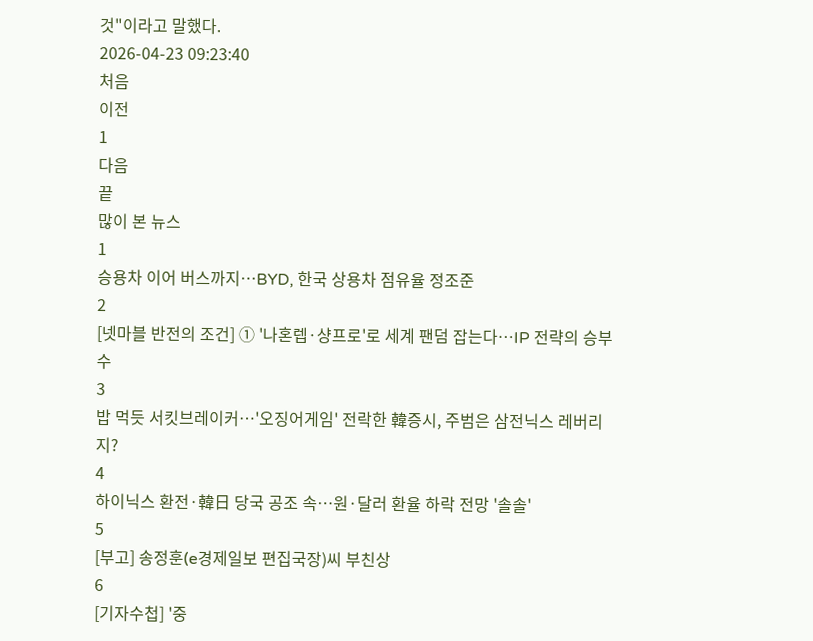것"이라고 말했다.
2026-04-23 09:23:40
처음
이전
1
다음
끝
많이 본 뉴스
1
승용차 이어 버스까지…BYD, 한국 상용차 점유율 정조준
2
[넷마블 반전의 조건] ① '나혼렙·샹프로'로 세계 팬덤 잡는다…IP 전략의 승부수
3
밥 먹듯 서킷브레이커…'오징어게임' 전락한 韓증시, 주범은 삼전닉스 레버리지?
4
하이닉스 환전·韓日 당국 공조 속…원·달러 환율 하락 전망 '솔솔'
5
[부고] 송정훈(e경제일보 편집국장)씨 부친상
6
[기자수첩] '중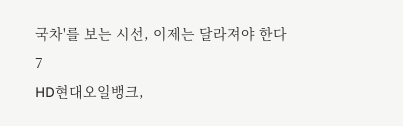국차'를 보는 시선, 이제는 달라져야 한다
7
HD현대오일뱅크,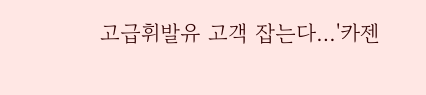고급휘발유 고객 잡는다…'카젠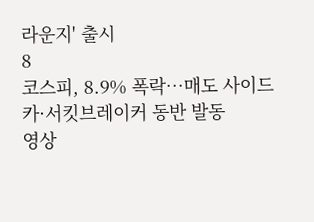라운지' 출시
8
코스피, 8.9% 폭락…매도 사이드카·서킷브레이커 동반 발동
영상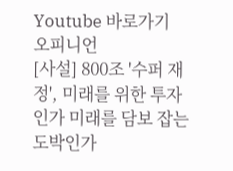Youtube 바로가기
오피니언
[사설] 800조 '수퍼 재정', 미래를 위한 투자인가 미래를 담보 잡는 도박인가